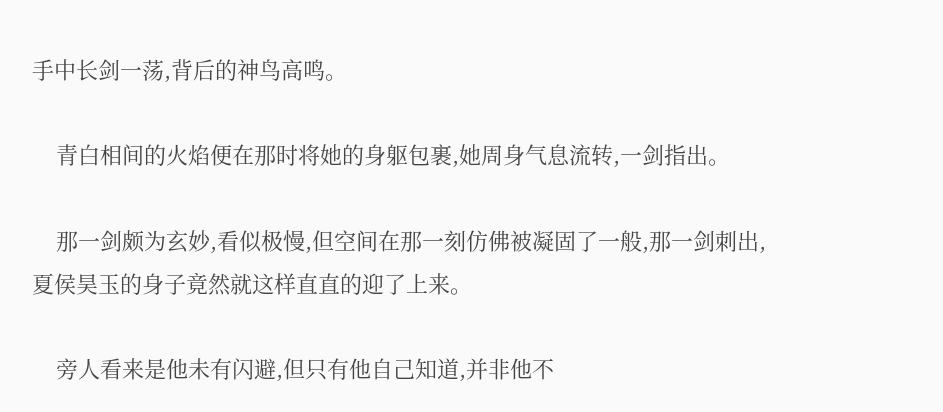手中长剑一荡,背后的神鸟高鸣。

    青白相间的火焰便在那时将她的身躯包裹,她周身气息流转,一剑指出。

    那一剑颇为玄妙,看似极慢,但空间在那一刻仿佛被凝固了一般,那一剑刺出,夏侯昊玉的身子竟然就这样直直的迎了上来。

    旁人看来是他未有闪避,但只有他自己知道,并非他不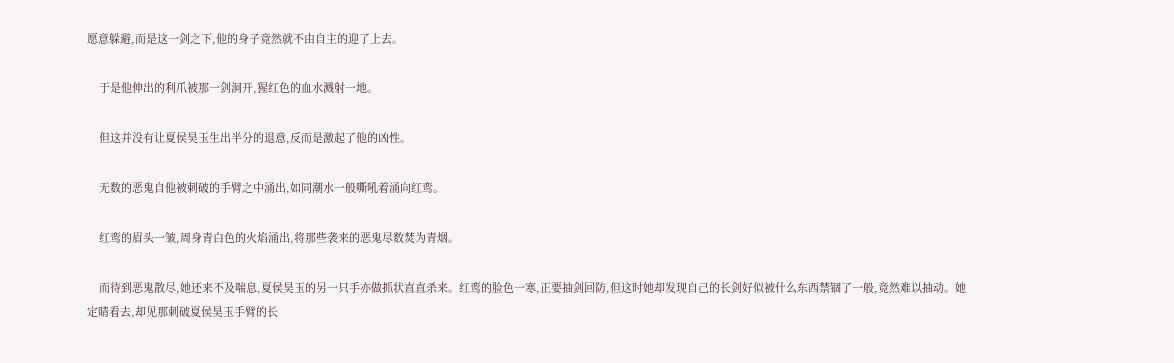愿意躲避,而是这一剑之下,他的身子竟然就不由自主的迎了上去。

    于是他伸出的利爪被那一剑洞开,猩红色的血水溅射一地。

    但这并没有让夏侯昊玉生出半分的退意,反而是激起了他的凶性。

    无数的恶鬼自他被刺破的手臂之中涌出,如同潮水一般嘶吼着涌向红鸾。

    红鸾的眉头一皱,周身青白色的火焰涌出,将那些袭来的恶鬼尽数焚为青烟。

    而待到恶鬼散尽,她还来不及喘息,夏侯昊玉的另一只手亦做抓状直直杀来。红鸾的脸色一寒,正要抽剑回防,但这时她却发现自己的长剑好似被什么东西禁锢了一般,竟然难以抽动。她定睛看去,却见那刺破夏侯昊玉手臂的长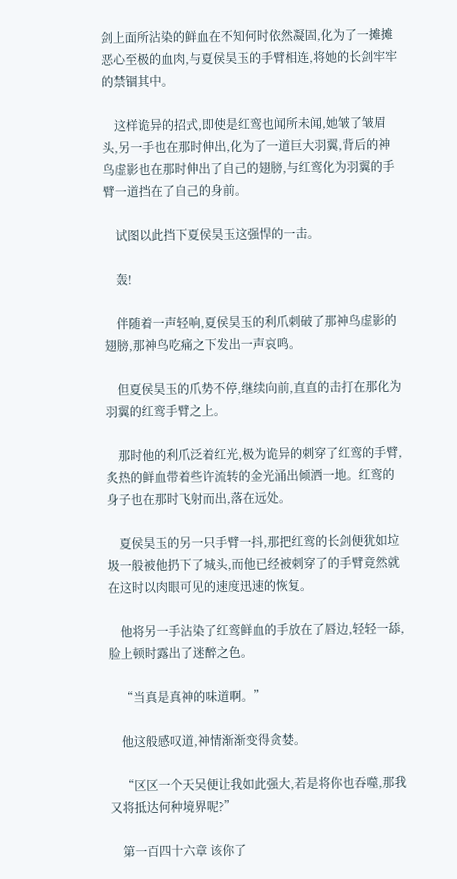剑上面所沾染的鲜血在不知何时依然凝固,化为了一摊摊恶心至极的血肉,与夏侯昊玉的手臂相连,将她的长剑牢牢的禁锢其中。

    这样诡异的招式,即使是红鸾也闻所未闻,她皱了皱眉头,另一手也在那时伸出,化为了一道巨大羽翼,背后的神鸟虚影也在那时伸出了自己的翅膀,与红鸾化为羽翼的手臂一道挡在了自己的身前。

    试图以此挡下夏侯昊玉这强悍的一击。

    轰!

    伴随着一声轻响,夏侯昊玉的利爪刺破了那神鸟虚影的翅膀,那神鸟吃痛之下发出一声哀鸣。

    但夏侯昊玉的爪势不停,继续向前,直直的击打在那化为羽翼的红鸾手臂之上。

    那时他的利爪泛着红光,极为诡异的刺穿了红鸾的手臂,炙热的鲜血带着些许流转的金光涌出倾洒一地。红鸾的身子也在那时飞射而出,落在远处。

    夏侯昊玉的另一只手臂一抖,那把红鸾的长剑便犹如垃圾一般被他扔下了城头,而他已经被刺穿了的手臂竟然就在这时以肉眼可见的速度迅速的恢复。

    他将另一手沾染了红鸾鲜血的手放在了唇边,轻轻一舔,脸上顿时露出了迷醉之色。

    “当真是真神的味道啊。”

    他这般感叹道,神情渐渐变得贪婪。

    “区区一个天吴便让我如此强大,若是将你也吞噬,那我又将抵达何种境界呢?”

    第一百四十六章 该你了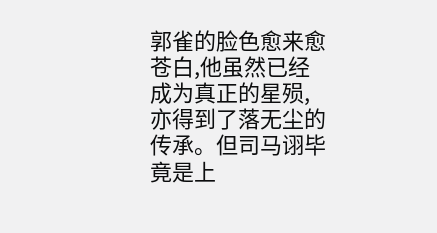郭雀的脸色愈来愈苍白,他虽然已经成为真正的星殒,亦得到了落无尘的传承。但司马诩毕竟是上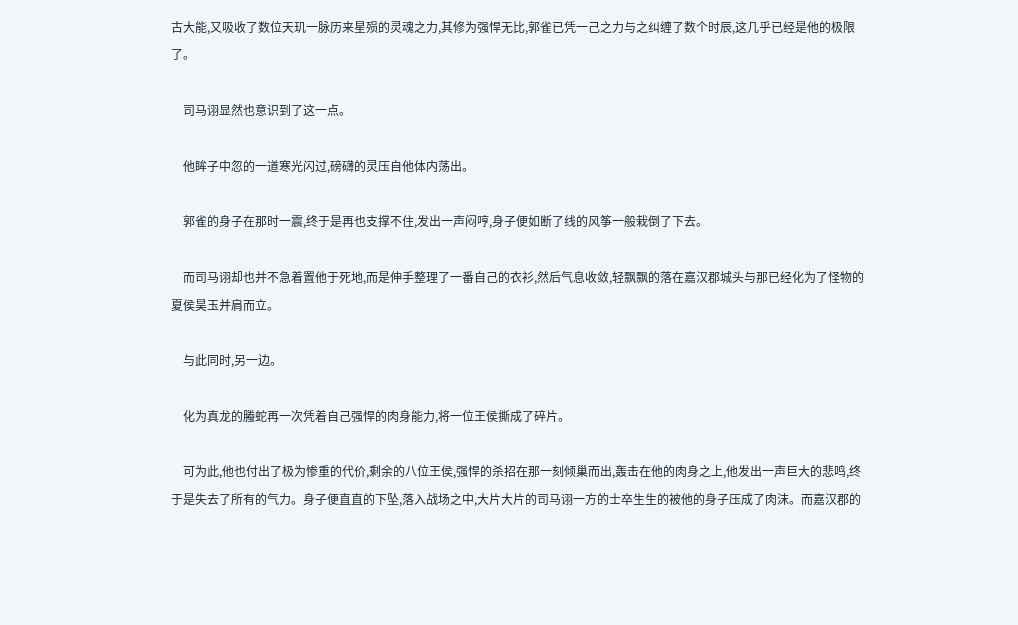古大能,又吸收了数位天玑一脉历来星殒的灵魂之力,其修为强悍无比,郭雀已凭一己之力与之纠缠了数个时辰,这几乎已经是他的极限了。

    司马诩显然也意识到了这一点。

    他眸子中忽的一道寒光闪过,磅礴的灵压自他体内荡出。

    郭雀的身子在那时一震,终于是再也支撑不住,发出一声闷哼,身子便如断了线的风筝一般栽倒了下去。

    而司马诩却也并不急着置他于死地,而是伸手整理了一番自己的衣衫,然后气息收敛,轻飘飘的落在嘉汉郡城头与那已经化为了怪物的夏侯昊玉并肩而立。

    与此同时,另一边。

    化为真龙的螣蛇再一次凭着自己强悍的肉身能力,将一位王侯撕成了碎片。

    可为此,他也付出了极为惨重的代价,剩余的八位王侯,强悍的杀招在那一刻倾巢而出,轰击在他的肉身之上,他发出一声巨大的悲鸣,终于是失去了所有的气力。身子便直直的下坠,落入战场之中,大片大片的司马诩一方的士卒生生的被他的身子压成了肉沫。而嘉汉郡的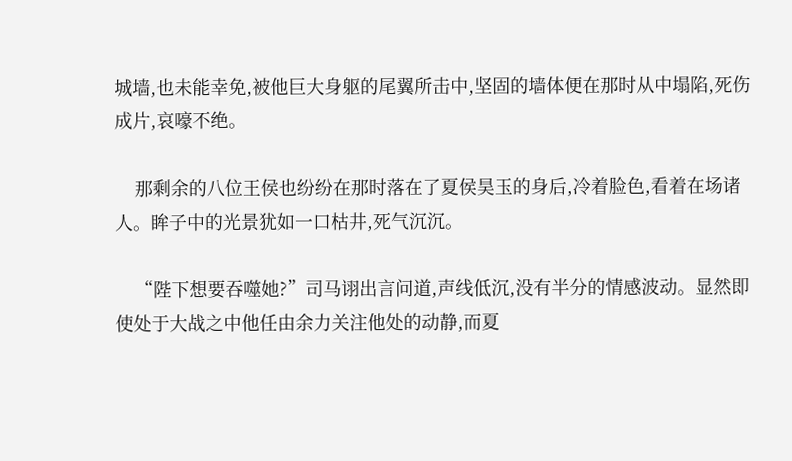城墙,也未能幸免,被他巨大身躯的尾翼所击中,坚固的墙体便在那时从中塌陷,死伤成片,哀嚎不绝。

    那剩余的八位王侯也纷纷在那时落在了夏侯昊玉的身后,冷着脸色,看着在场诸人。眸子中的光景犹如一口枯井,死气沉沉。

    “陛下想要吞噬她?”司马诩出言问道,声线低沉,没有半分的情感波动。显然即使处于大战之中他任由余力关注他处的动静,而夏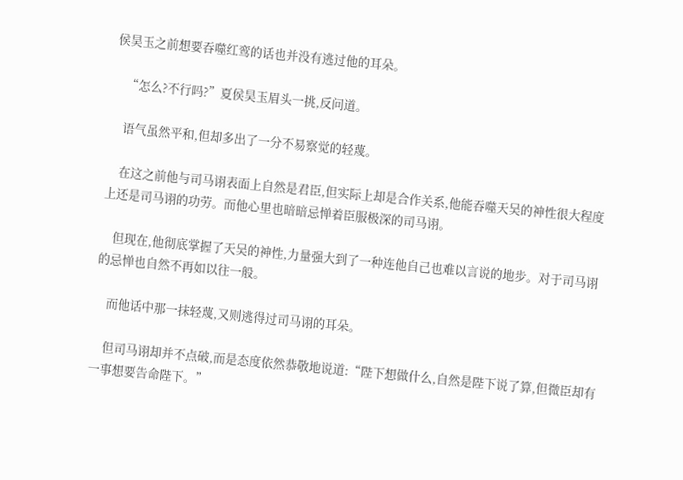侯昊玉之前想要吞噬红鸾的话也并没有逃过他的耳朵。

    “怎么?不行吗?”夏侯昊玉眉头一挑,反问道。

    语气虽然平和,但却多出了一分不易察觉的轻蔑。

    在这之前他与司马诩表面上自然是君臣,但实际上却是合作关系,他能吞噬天吴的神性很大程度上还是司马诩的功劳。而他心里也暗暗忌惮着臣服极深的司马诩。

    但现在,他彻底掌握了天吴的神性,力量强大到了一种连他自己也难以言说的地步。对于司马诩的忌惮也自然不再如以往一般。

    而他话中那一抹轻蔑,又则逃得过司马诩的耳朵。

    但司马诩却并不点破,而是态度依然恭敬地说道:“陛下想做什么,自然是陛下说了算,但微臣却有一事想要告命陛下。”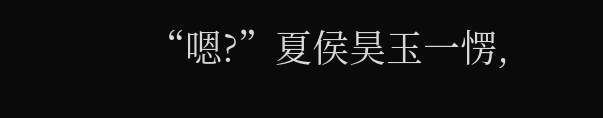“嗯?”夏侯昊玉一愣,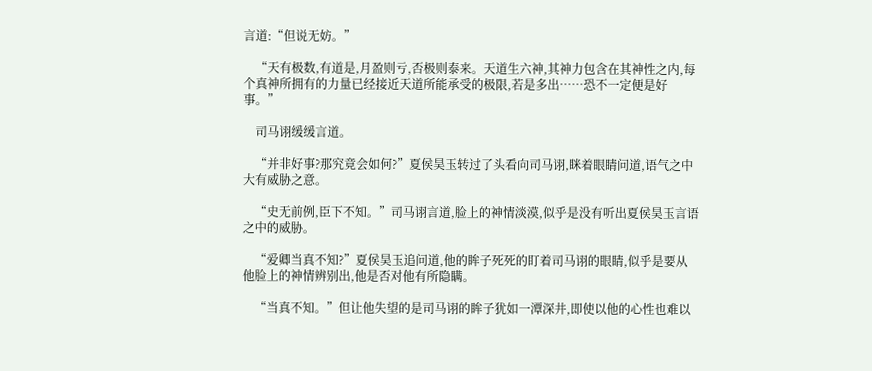言道:“但说无妨。”

    “天有极数,有道是,月盈则亏,否极则泰来。天道生六神,其神力包含在其神性之内,每个真神所拥有的力量已经接近天道所能承受的极限,若是多出……恐不一定便是好事。”

    司马诩缓缓言道。

    “并非好事?那究竟会如何?”夏侯昊玉转过了头看向司马诩,眯着眼睛问道,语气之中大有威胁之意。

    “史无前例,臣下不知。”司马诩言道,脸上的神情淡漠,似乎是没有听出夏侯昊玉言语之中的威胁。

    “爱卿当真不知?”夏侯昊玉追问道,他的眸子死死的盯着司马诩的眼睛,似乎是要从他脸上的神情辨别出,他是否对他有所隐瞒。

    “当真不知。”但让他失望的是司马诩的眸子犹如一潭深井,即使以他的心性也难以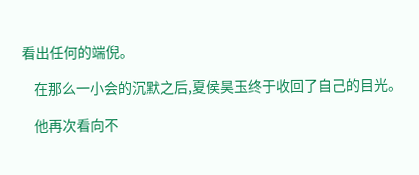看出任何的端倪。

    在那么一小会的沉默之后,夏侯昊玉终于收回了自己的目光。

    他再次看向不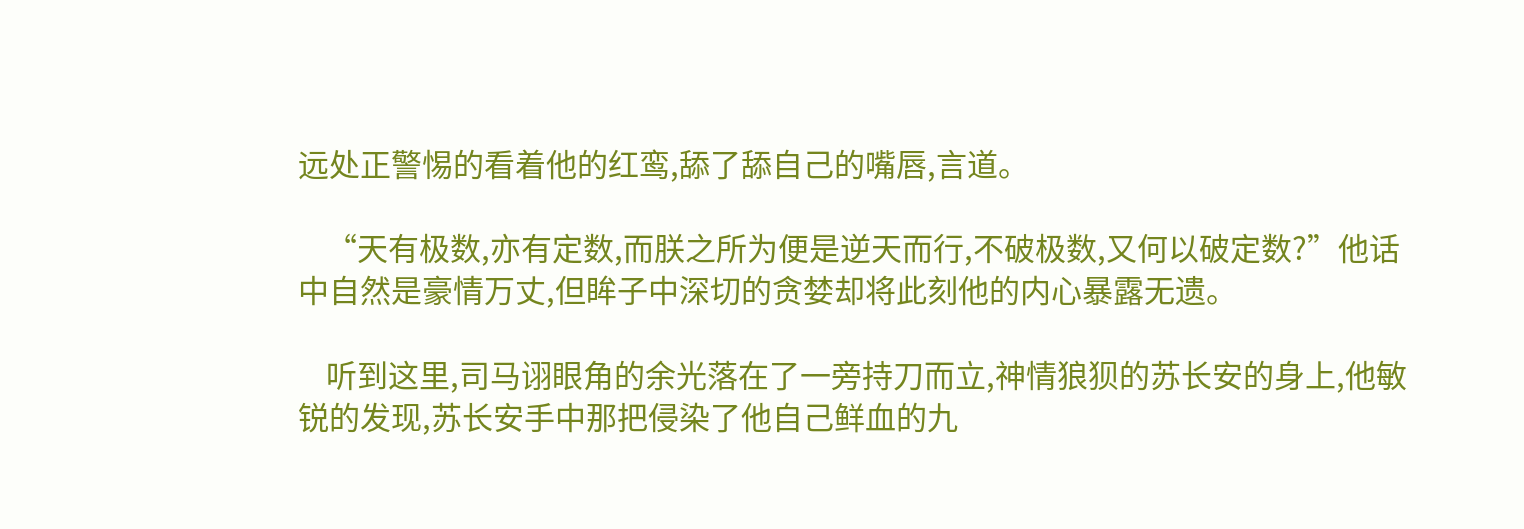远处正警惕的看着他的红鸾,舔了舔自己的嘴唇,言道。

    “天有极数,亦有定数,而朕之所为便是逆天而行,不破极数,又何以破定数?”他话中自然是豪情万丈,但眸子中深切的贪婪却将此刻他的内心暴露无遗。

    听到这里,司马诩眼角的余光落在了一旁持刀而立,神情狼狈的苏长安的身上,他敏锐的发现,苏长安手中那把侵染了他自己鲜血的九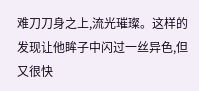难刀刀身之上,流光璀璨。这样的发现让他眸子中闪过一丝异色,但又很快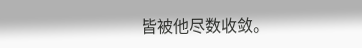皆被他尽数收敛。